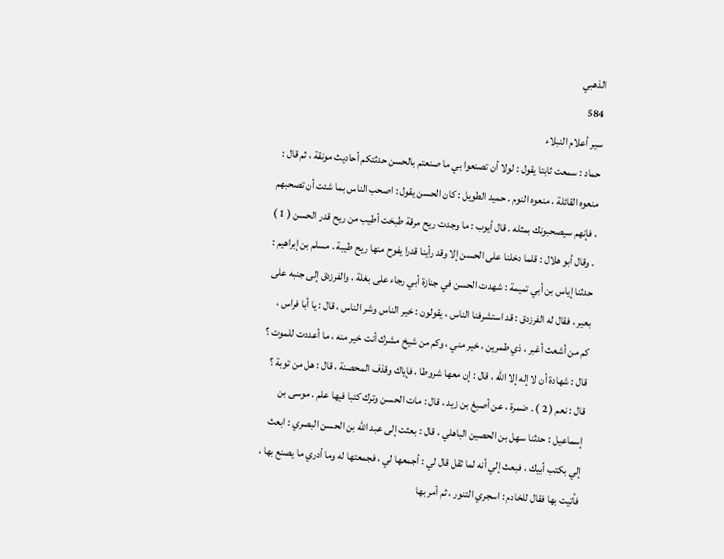الذهبي
584
سير أعلام النبلاء
حماد : سمعت ثابتا يقول : لولا أن تصنعوا بي ما صنعتم بالحسن حدثتكم أحاديث مونقة ، ثم قال : منعوه القائلة ، منعوه النوم . حميد الطويل : كان الحسن يقول : اصحب الناس بما شئت أن تصحبهم ، فإنهم سيصحبونك بمثله . قال أيوب : ما وجدت ريح مرقة طبخت أطيب من ريح قدر الحسن ( 1 ) . وقال أبو هلال : قلما دخلنا على الحسن إلا وقد رأينا قدرا يفوح منها ريح طيبة . مسلم بن إبراهيم : حدثنا إياس بن أبي تميمة : شهدت الحسن في جنازة أبي رجاء على بغلة ، والفرزدق إلى جنبه على بعير ، فقال له الفرزدق : قد استشرفنا الناس ، يقولون : خير الناس وشر الناس ، قال : يا أبا فراس ، كم من أشعث أغبر ، ذي طمرين ، خير مني ، وكم من شيخ مشرك أنت خير منه ، ما أعددت للموت ؟ قال : شهادة أن لا إله إلا الله ، قال : إن معها شروطا ، فإياك وقذف المحصنة ، قال : هل من توبة ؟ قال : نعم ( 2 ) . ضمرة ، عن أصبغ بن زيد ، قال : مات الحسن وترك كتبا فيها علم . موسى بن إسماعيل : حدثنا سهل بن الحصين الباهلي ، قال : بعثت إلى عبد الله بن الحسن البصري : ابعث إلي بكتب أبيك ، فبعث إلي أنه لما ثقل قال لي : أجمعها لي ، فجمعتها له وما أدري ما يصنع بها ، فأتيت بها فقال للخادم : اسجري التنور ، ثم أمر بها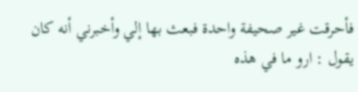فأحرقت غير صحيفة واحدة فبعث بها إلي وأخبرني أنه كان يقول : ارو ما في هذه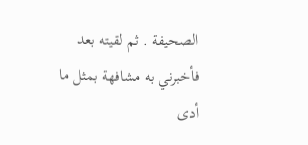الصحيفة . ثم لقيته بعد فأخبرني به مشافهة بمثل ما أدى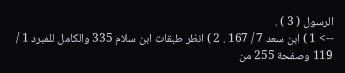الرسول ( 3 ) .
--> 1 ) ابن سعد 7 / 167 . 2 ) انظر طبقات ابن سلام 335 والكامل للمبرد 1 / 119 وصفحة 255 من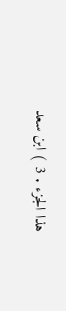هذا الجزء . 3 ) ابن سعد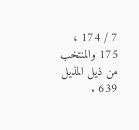7 / 174 ، 175 والمنتخب من ذيل المذيل 639 .